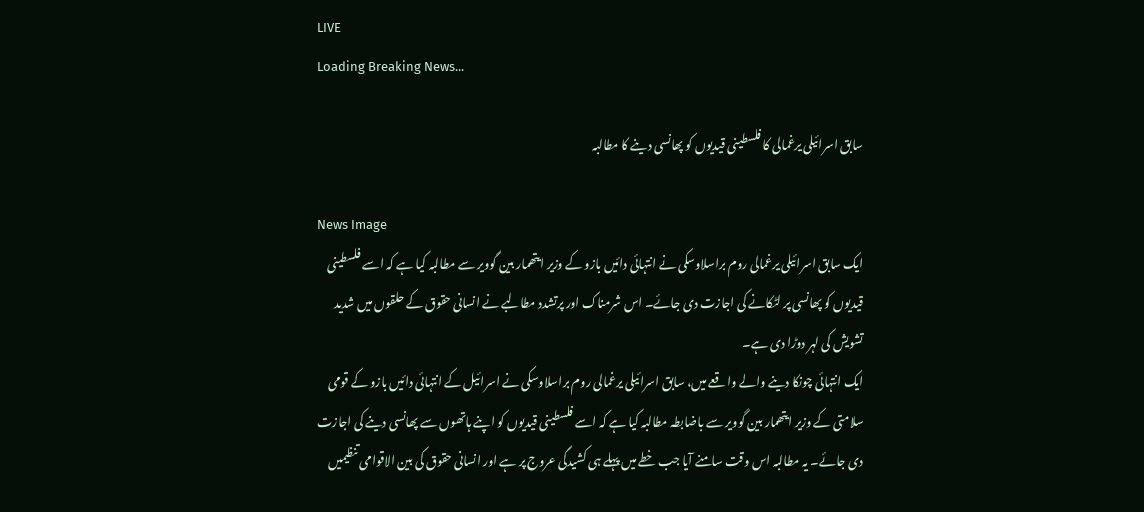LIVE
Loading Breaking News...

سابق اسرائیلی یرغمالی کا فلسطینی قیدیوں کو پھانسی دینے کا مطالبہ

News Image
ایک سابق اسرائیلی یرغمالی روم براسلاوسکی نے انتہائی دائیں بازو کے وزیر ایتھمار بین گوویر سے مطالبہ کیا ہے کہ اسے فلسطینی قیدیوں کو پھانسی پر لٹکانے کی اجازت دی جائے۔ اس شرمناک اور پرتشدد مطالبے نے انسانی حقوق کے حلقوں میں شدید تشویش کی لہر دوڑا دی ہے۔
ایک انتہائی چونکا دینے والے واقعے میں، سابق اسرائیلی یرغمالی روم براسلاوسکی نے اسرائیل کے انتہائی دائیں بازو کے قومی سلامتی کے وزیر ایتھمار بین گوویر سے باضابطہ مطالبہ کیا ہے کہ اسے فلسطینی قیدیوں کو اپنے ہاتھوں سے پھانسی دینے کی اجازت دی جائے۔ یہ مطالبہ اس وقت سامنے آیا جب خطے میں پہلے ہی کشیدگی عروج پر ہے اور انسانی حقوق کی بین الاقوامی تنظیمیں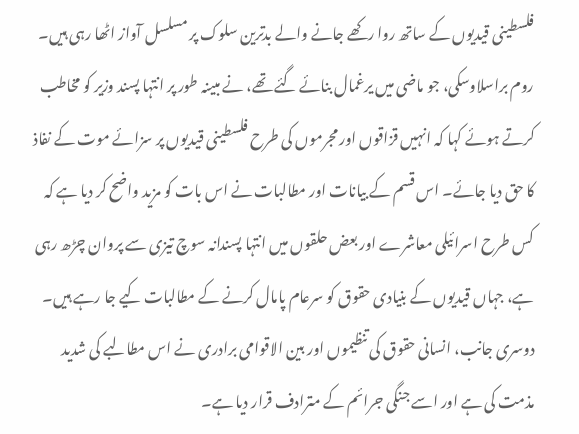فلسطینی قیدیوں کے ساتھ روا رکھے جانے والے بدترین سلوک پر مسلسل آواز اٹھا رہی ہیں۔ روم براسلاوسکی، جو ماضی میں یرغمال بنائے گئے تھے، نے مبینہ طور پر انتہا پسند وزیر کو مخاطب کرتے ہوئے کہا کہ انہیں قزاقوں اور مجرموں کی طرح فلسطینی قیدیوں پر سزائے موت کے نفاذ کا حق دیا جائے۔ اس قسم کے بیانات اور مطالبات نے اس بات کو مزید واضح کر دیا ہے کہ کس طرح اسرائیلی معاشرے اور بعض حلقوں میں انتہا پسندانہ سوچ تیزی سے پروان چڑھ رہی ہے، جہاں قیدیوں کے بنیادی حقوق کو سرعام پامال کرنے کے مطالبات کیے جا رہے ہیں۔ دوسری جانب، انسانی حقوق کی تنظیموں اور بین الاقوامی برادری نے اس مطالبے کی شدید مذمت کی ہے اور اسے جنگی جرائم کے مترادف قرار دیا ہے۔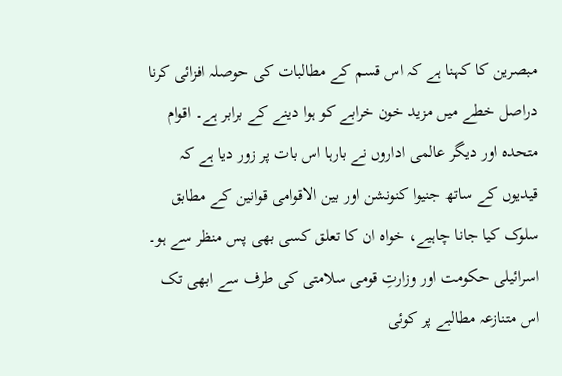مبصرین کا کہنا ہے کہ اس قسم کے مطالبات کی حوصلہ افزائی کرنا دراصل خطے میں مزید خون خرابے کو ہوا دینے کے برابر ہے۔ اقوام متحدہ اور دیگر عالمی اداروں نے بارہا اس بات پر زور دیا ہے کہ قیدیوں کے ساتھ جنیوا کنونشن اور بین الاقوامی قوانین کے مطابق سلوک کیا جانا چاہیے، خواہ ان کا تعلق کسی بھی پس منظر سے ہو۔ اسرائیلی حکومت اور وزارتِ قومی سلامتی کی طرف سے ابھی تک اس متنازعہ مطالبے پر کوئی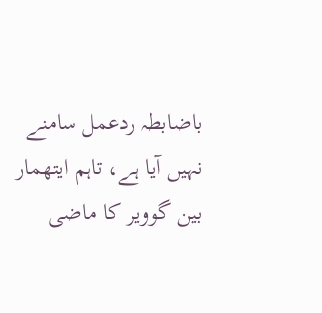باضابطہ ردعمل سامنے نہیں آیا ہے، تاہم ایتھمار بین گوویر کا ماضی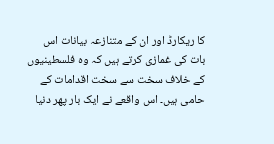کا ریکارڈ اور ان کے متنازعہ بیانات اس بات کی غمازی کرتے ہیں کہ وہ فلسطینیوں کے خلاف سخت سے سخت اقدامات کے حامی ہیں۔ اس واقعے نے ایک بار پھر دنیا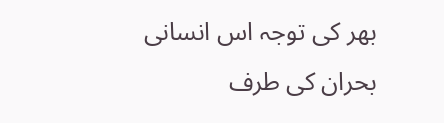بھر کی توجہ اس انسانی بحران کی طرف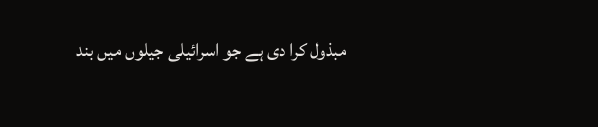مبذول کرا دی ہے جو اسرائیلی جیلوں میں بند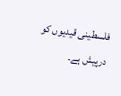فلسطینی قیدیوں کو درپیش ہے۔